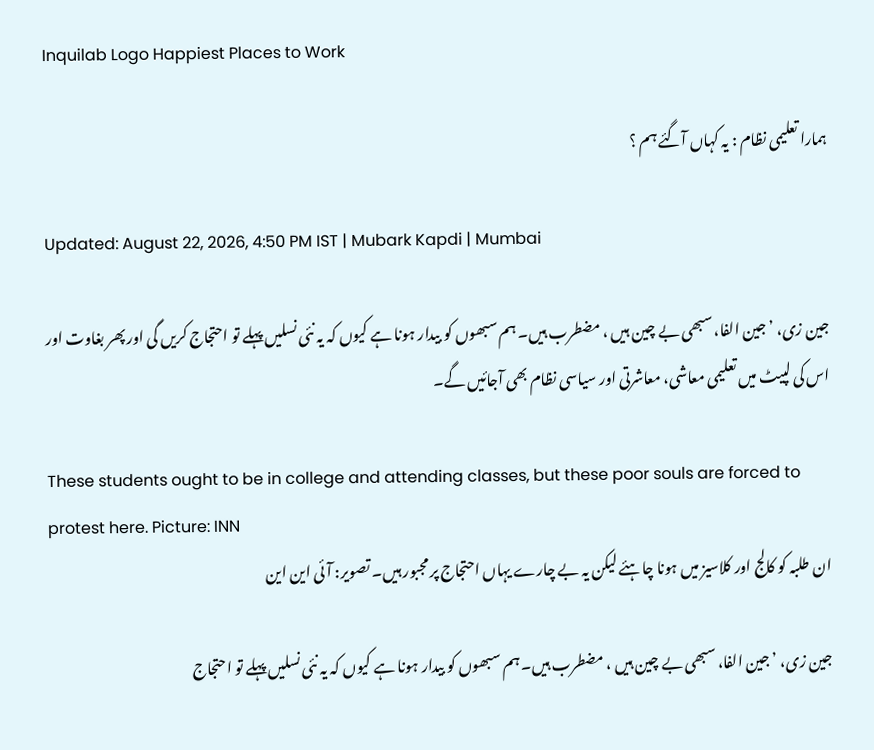Inquilab Logo Happiest Places to Work

ہمارا تعلیمی نظام : یہ کہاں آگئے ہم ؟

Updated: August 22, 2026, 4:50 PM IST | Mubark Kapdi | Mumbai

جین زی، ’جین الفا، سبھی بے چین ہیں ، مضطرب ہیں۔ ہم سبھوں کو بیدار ہونا ہے کیوں کہ یہ نئی نسلیں پہلے تو احتجاج کریں گی اور پھر بغاوت اور اس کی لپیٹ میں تعلیمی معاشی، معاشرتی اور سیاسی نظام بھی آجائیں گے۔

These students ought to be in college and attending classes, but these poor souls are forced to protest here. Picture: INN
ان طلبہ کو کالج اور کلاسیز میں ہونا چاہئے لیکن یہ بے چارے یہاں احتجاج پر مجبور ہیں۔ تصویر: آئی این این

جین زی، ’جین الفا، سبھی بے چین ہیں ، مضطرب ہیں۔ ہم سبھوں کو بیدار ہونا ہے کیوں کہ یہ نئی نسلیں پہلے تو احتجاج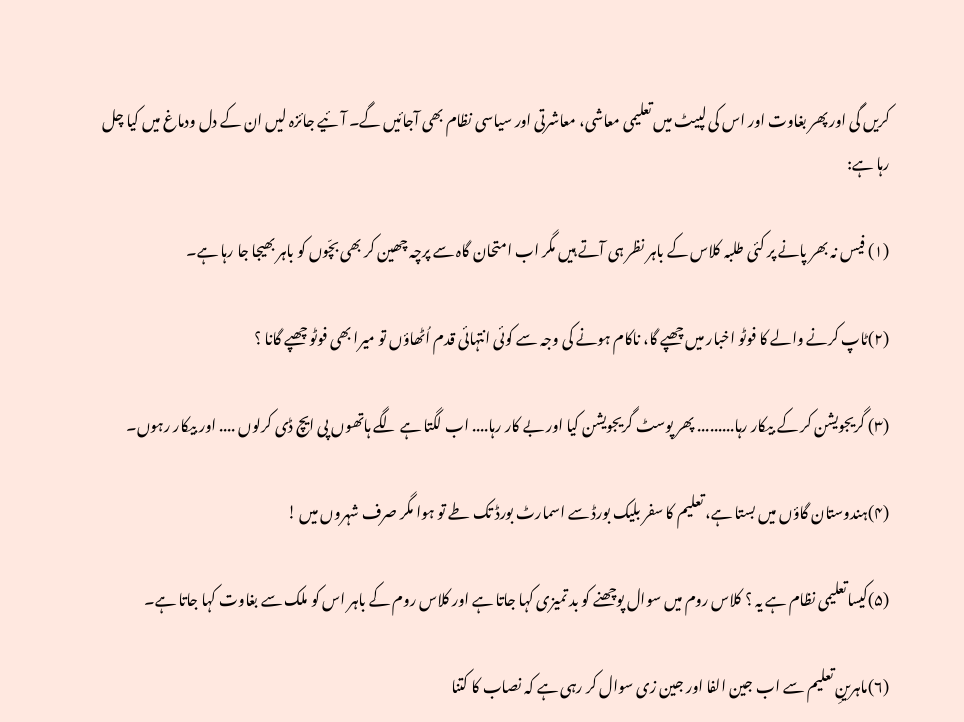کریں گی اور پھر بغاوت اور اس کی لپیٹ میں تعلیمی معاشی، معاشرتی اور سیاسی نظام بھی آجائیں گے۔ آئیے جائزہ لیں ان کے دل ودماغ میں کیا چل رہا ہے:

(۱) فیس نہ بھر پانے پر کئی طلبہ کلاس کے باہر نظر ہی آتے ہیں مگر اب امتحان گاہ سے پرچہ چھین کر بھی بچّوں کو باہر بھیجا جا رہا ہے۔

(۲)ٹاپ کرنے والے کا فوٹو اخبار میں چھپے گا، ناکام ہونے کی وجہ سے کوئی انتہائی قدم اُٹھاؤں تو میرا بھی فوٹو چھپے گانا ؟

(۳) گریجویشن کر کے بیکار رہا......... پھر پوسٹ گریجویشن کیا اور بے کار رہا.... اب لگتا ہے لگے ہاتھوں پی ایچ ڈی کرلوں .... اور بیکار رہوں۔

(۴)ہندوستان گاؤں میں بستا ہے، تعلیم کا سفر بلیک بورڈ سے اسمارٹ بورڈ تک طے تو ہوا مگر صرف شہروں میں !

(۵)کیساتعلیمی نظام ہے یہ ؟ کلاس روم میں سوال پوچھنے کو بد تمیزی کہا جاتا ہے اور کلاس روم کے باہر اس کو ملک سے بغاوت کہا جاتا ہے۔

(۶)ماہرینِ تعلیم سے اب جین الفا اور جین زی سوال کر رہی ہے کہ نصاب کا کتنا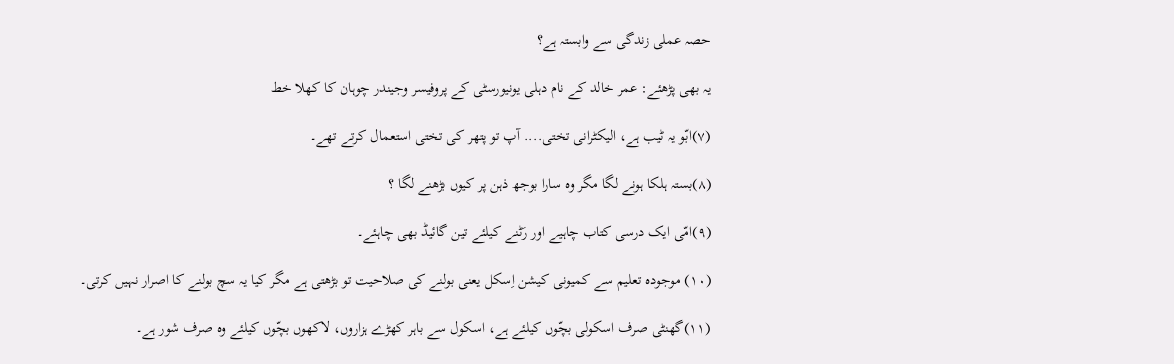حصہ عملی زندگی سے وابستہ ہے؟

یہ بھی پڑھئے: عمر خالد کے نام دہلی یونیورسٹی کے پروفیسر وجیندر چوہان کا کھلا خط

(۷)ابّو یہ ٹیب ہے، الیکٹرانی تختی.... آپ تو پتھر کی تختی استعمال کرتے تھے۔

(۸)بستہ ہلکا ہونے لگا مگر وہ سارا بوجھ ذہن پر کیوں بڑھنے لگا ؟

(۹)امّی ایک درسی کتاب چاہیے اور رَٹنے کیلئے تین گائیڈ بھی چاہئے۔

(۱۰) موجودہ تعلیم سے کمیونی کیشن اِسکل یعنی بولنے کی صلاحیت تو بڑھتی ہے مگر کیا یہ سچ بولنے کا اصرار نہیں کرتی۔

(۱۱)گھنٹی صرف اسکولی بچّوں کیلئے ہے، اسکول سے باہر کھڑے ہزاروں، لاکھوں بچّوں کیلئے وہ صرف شور ہے۔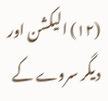(۱۲) الیکشن اور دیگر سروے کے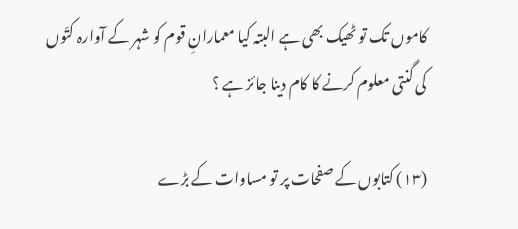کاموں تک تو ٹھیک بھی ہے البتہ کیا معمارانِ قوم کو شہر کے آوارہ کتّوں کی گنتی معلوم کرنے کا کام دینا جائز ہے ؟

(۱۳) کتابوں کے صفحات پر تو مساوات کے بڑے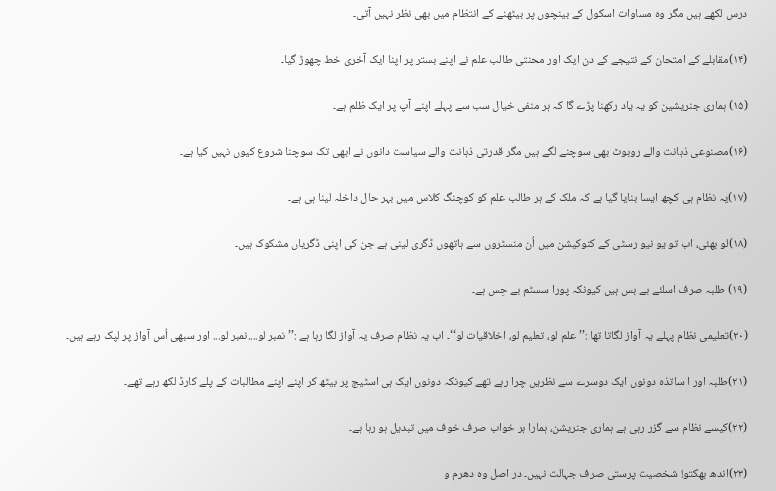درس لکھے ہیں مگر وہ مساوات اسکول کے بینچوں پر بیٹھنے کے انتظام میں بھی نظر نہیں آتی۔

(۱۴)مقابلے کے امتحان کے نتیجے کے دن ایک اور محنتی طالب علم نے اپنے بستر پر اپنا ایک آخری خط چھوڑ گیا۔

(۱۵) ہماری جنریشین کو یہ یاد رکھنا پڑے گا کہ ہر منفی خیال سب سے پہلے اپنے آپ پر ایک ظلم ہے۔

(۱۶)مصنوعی ذہانت والے روبوٹ بھی سوچنے لگے ہیں مگر قدرتی ذہانت والے سیاست دانوں نے ابھی تک سوچنا شروع کیوں نہیں کیا ہے۔

(۱۷)یہ نظام ہی کچھ ایسا بنایا گیا ہے کہ ملک کے ہر طالب علم کو کوچنگ کلاس میں بہر حال داخلہ لینا ہی ہے۔

(۱۸)لو بھئی، اب تو یو نیو رسٹی کے کنوکیشن میں اُن منسٹروں سے ہاتھوں ڈگری لینی ہے جن کی اپنی ڈگریاں مشکوک ہیں۔

(۱۹) طلبہ صرف اسلئے بے بس ہیں کیونکہ پورا سسٹم بے حِس ہے۔

(۲۰)تعلیمی نظام پہلے یہ آواز لگاتا تھا :’’ علم لو، تعلیم لو، اخلاقیات لو‘‘۔ اب یہ نظام صرف یہ آواز لگا رہا ہے :’’نمبر لو....نمبر لو... اور سبھی اُس آواز پر لپک رہے ہیں۔

(۲۱)طلبہ اور ا ساتذہ دونوں ایک دوسرے سے نظریں چرا رہے تھے کیونکہ دونوں ایک ہی اسٹیج پر بیٹھ کر اپنے اپنے مطالبات کے پلے کارڈ لکھ رہے تھے۔

(۲۲)کیسے نظام سے گزر رہی ہے ہماری جنریشن، ہمارا ہر خواب صرف خوف میں تبدیل ہو رہا ہے۔

(۲۳)اندھ بھکتو! شخصیت پرستی صرف جہالت نہیں۔ در اصل وہ دھرم و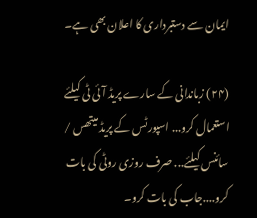ایمان سے دستبرداری کا اعلان بھی ہے۔

(۲۴) زباندانی کے سارے پریڈ آئی ٹی کیلئے استعمال کرو... اسپورٹس کے پریڈ میتھس / سائنس کیلئے... صرف روزی روٹی کی بات کرو....جاب کی بات کرو۔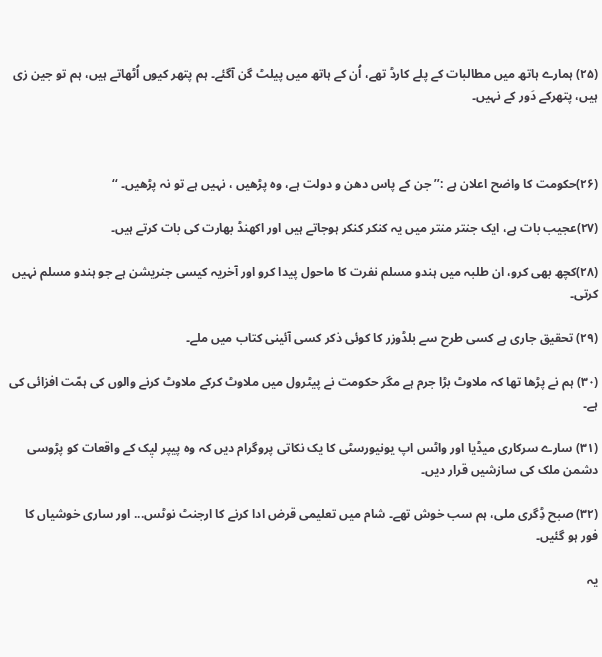(۲۵) ہمارے ہاتھ میں مطالبات کے پلے کارڈ تھے، اُن کے ہاتھ میں پیلٹ گن آگئے۔ ہم پتھر کیوں اُٹھاتے ہیں، ہم تو جین زی ہیں، پتھرکے دَور کے نہیں۔



(۲۶)حکومت کا واضح اعلان ہے :’’ جن کے پاس دھن و دولت ہے، وہ پڑھیں ، نہیں ہے تو نہ پڑھیں۔ ‘‘

(۲۷)عجیب بات ہے، ایک جنتر منتر میں یہ کنکر کنکر ہوجاتے ہیں اور اکھنڈ بھارت کی بات کرتے ہیں۔

(۲۸)کچھ بھی کرو، ان طلبہ میں ہندو مسلم نفرت کا ماحول پیدا کرو اور آخریہ کیسی جنریشن ہے جو ہندو مسلم نہیں کرتی۔

(۲۹) تحقیق جاری ہے کسی طرح سے بلڈوزر کا کوئی ذکر کسی آئینی کتاب میں ملے۔

(۳۰) ہم نے پڑھا تھا کہ ملاوٹ بڑا جرم ہے مگر حکومت نے پیٹرول میں ملاوٹ کرکے ملاوٹ کرنے والوں کی ہمّت افزائی کی ہے۔

(۳۱) سارے سرکاری میڈیا اور واٹس اپ یونیورسٹی کا یک نکاتی پروگرام دیں کہ وہ پیپر لیٖک کے واقعات کو پڑوسی دشمن ملک کی سازشیں قرار دیں۔

(۳۲) صبح ڈِگری ملی، ہم سب خوش تھے۔ شام میں تعلیمی قرض ادا کرنے کا ارجنٹ نوٹس... اور ساری خوشیاں کا فور ہو گئیں۔

یہ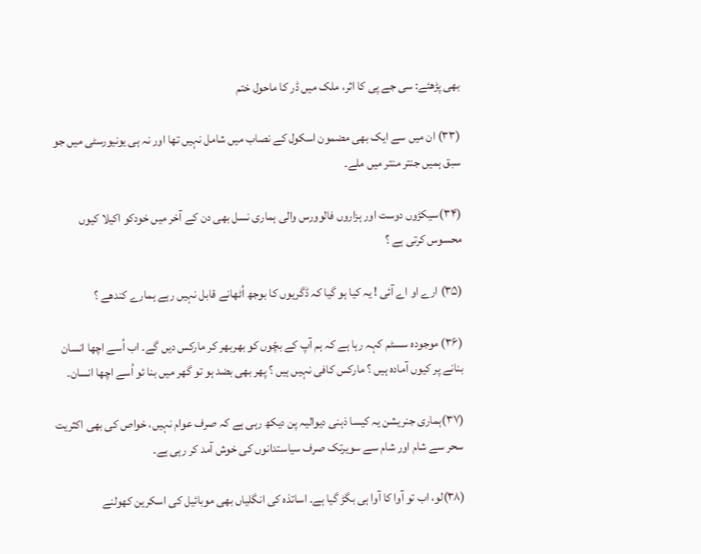بھی پڑھئے: سی جے پی کا اثر، ملک میں ڈر کا ماحول ختم

(۳۳) ان میں سے ایک بھی مضمون اسکول کے نصاب میں شامل نہیں تھا اور نہ ہی یونیورسٹی میں جو سبق ہمیں جنتر منتر میں ملے۔

(۳۴)سیکڑوں دوست اور ہزاروں فالوورس والی ہماری نسل بھی دن کے آخر میں خودکو اکیلا کیوں محسوس کرتی ہے ؟

(۳۵) ارے او اے آئی ! یہ کیا ہو گیا کہ ڈگریوں کا بوجھ اُٹھانے قابل نہیں رہے ہمارے کندھے ؟

(۳۶) موجودہ سسٹم کہہ رہا ہے کہ ہم آپ کے بچّوں کو بھربھر کر مارکس دیں گے۔ اب اُسے اچھا انسان بنانے پر کیوں آمادہ ہیں ؟ مارکس کافی نہیں ہیں ؟ پھر بھی بضد ہو تو گھر میں بنا ئو اُسے اچھا انسان۔

(۳۷)ہماری جنریشن یہ کیسا ذہنی دیوالیہ پن دیکھ رہی ہے کہ صرف عوام نہیں، خواص کی بھی اکثریت سحر سے شام اور شام سے سویرتک صرف سیاستدانوں کی خوش آمد کر رہی ہے۔

(۳۸)لو، اب تو آوا کا آوا ہی بگڑ گیا ہے۔ اساتذہ کی انگلیاں بھی موبائیل کی اسکرین کھولنے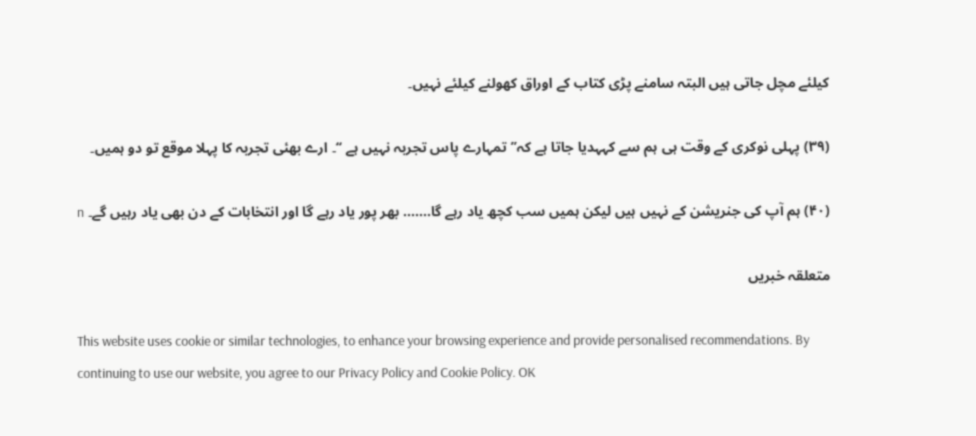کیلئے مچل جاتی ہیں البتہ سامنے پڑی کتاب کے اوراق کھولنے کیلئے نہیں۔

(۳۹) پہلی نوکری کے وقت ہی ہم سے کہہدیا جاتا ہے کہ’’تمہارے پاس تجربہ نہیں ہے ‘‘۔ ارے بھئی تجربہ کا پہلا موقع تو دو ہمیں۔

(۴۰) ہم آپ کی جنریشن کے نہیں ہیں لیکن ہمیں سب کچھ یاد رہے گا....... بھر پور یاد رہے گا اور انتخابات کے دن بھی یاد رہیں گے۔ n

متعلقہ خبریں

This website uses cookie or similar technologies, to enhance your browsing experience and provide personalised recommendations. By continuing to use our website, you agree to our Privacy Policy and Cookie Policy. OK